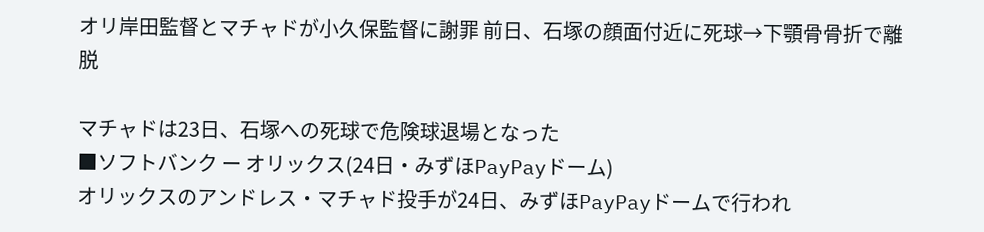オリ岸田監督とマチャドが小久保監督に謝罪 前日、石塚の顔面付近に死球→下顎骨骨折で離脱

マチャドは23日、石塚への死球で危険球退場となった
■ソフトバンク ー オリックス(24日・みずほPayPayドーム)
オリックスのアンドレス・マチャド投手が24日、みずほPayPayドームで行われ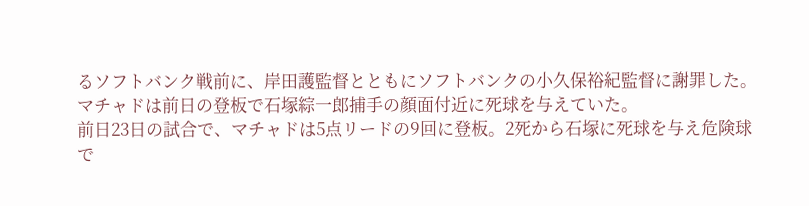るソフトバンク戦前に、岸田護監督とともにソフトバンクの小久保裕紀監督に謝罪した。マチャドは前日の登板で石塚綜一郎捕手の顔面付近に死球を与えていた。
前日23日の試合で、マチャドは5点リードの9回に登板。2死から石塚に死球を与え危険球で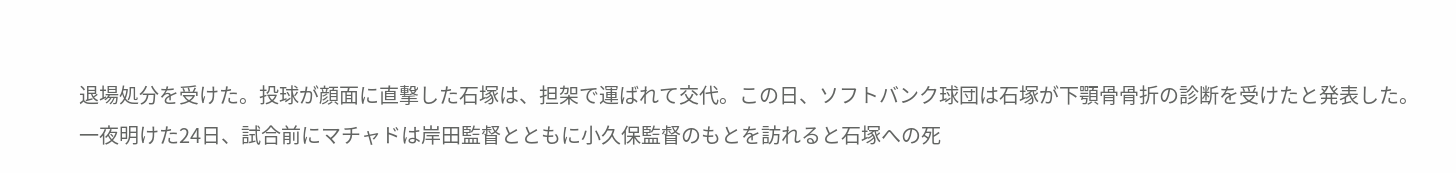退場処分を受けた。投球が顔面に直撃した石塚は、担架で運ばれて交代。この日、ソフトバンク球団は石塚が下顎骨骨折の診断を受けたと発表した。
一夜明けた24日、試合前にマチャドは岸田監督とともに小久保監督のもとを訪れると石塚への死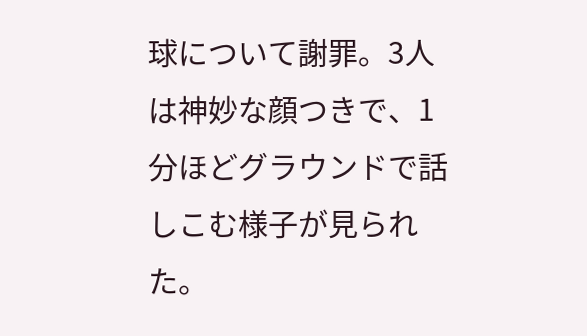球について謝罪。3人は神妙な顔つきで、1分ほどグラウンドで話しこむ様子が見られた。